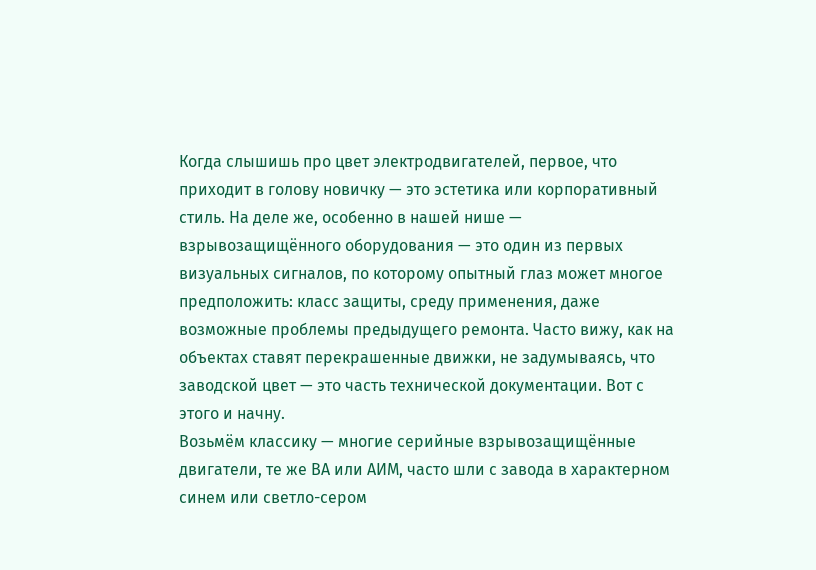Когда слышишь про цвет электродвигателей, первое, что приходит в голову новичку — это эстетика или корпоративный стиль. На деле же, особенно в нашей нише — взрывозащищённого оборудования — это один из первых визуальных сигналов, по которому опытный глаз может многое предположить: класс защиты, среду применения, даже возможные проблемы предыдущего ремонта. Часто вижу, как на объектах ставят перекрашенные движки, не задумываясь, что заводской цвет — это часть технической документации. Вот с этого и начну.
Возьмём классику — многие серийные взрывозащищённые двигатели, те же ВА или АИМ, часто шли с завода в характерном синем или светло-сером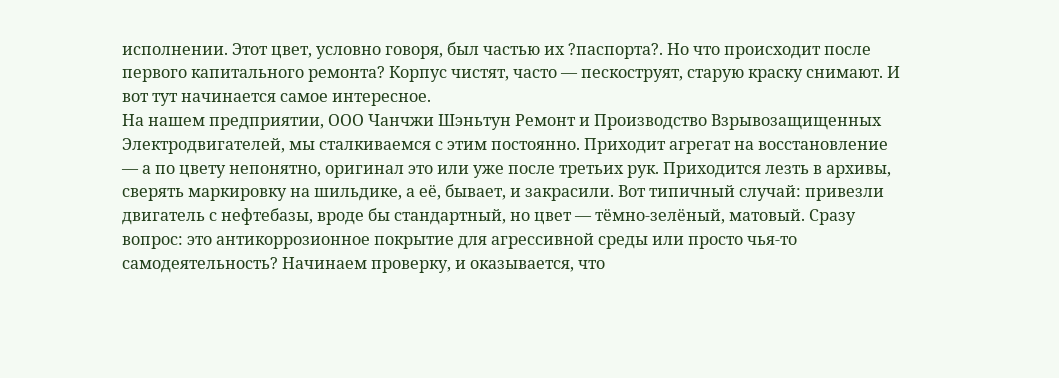исполнении. Этот цвет, условно говоря, был частью их ?паспорта?. Но что происходит после первого капитального ремонта? Корпус чистят, часто — пескоструят, старую краску снимают. И вот тут начинается самое интересное.
На нашем предприятии, ООО Чанчжи Шэньтун Ремонт и Производство Взрывозащищенных Электродвигателей, мы сталкиваемся с этим постоянно. Приходит агрегат на восстановление — а по цвету непонятно, оригинал это или уже после третьих рук. Приходится лезть в архивы, сверять маркировку на шильдике, а её, бывает, и закрасили. Вот типичный случай: привезли двигатель с нефтебазы, вроде бы стандартный, но цвет — тёмно-зелёный, матовый. Сразу вопрос: это антикоррозионное покрытие для агрессивной среды или просто чья-то самодеятельность? Начинаем проверку, и оказывается, что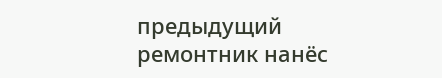предыдущий ремонтник нанёс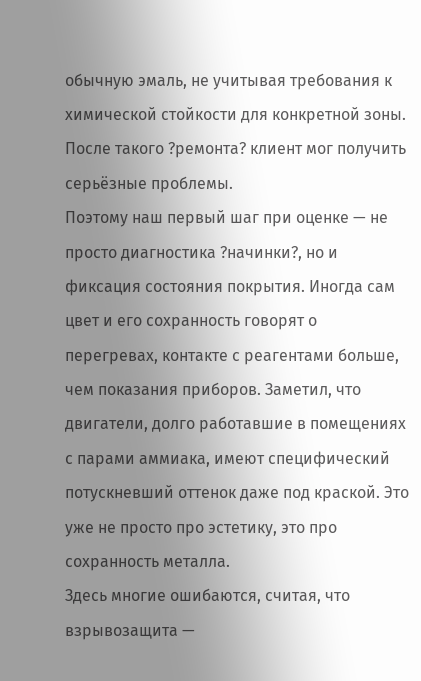обычную эмаль, не учитывая требования к химической стойкости для конкретной зоны. После такого ?ремонта? клиент мог получить серьёзные проблемы.
Поэтому наш первый шаг при оценке — не просто диагностика ?начинки?, но и фиксация состояния покрытия. Иногда сам цвет и его сохранность говорят о перегревах, контакте с реагентами больше, чем показания приборов. Заметил, что двигатели, долго работавшие в помещениях с парами аммиака, имеют специфический потускневший оттенок даже под краской. Это уже не просто про эстетику, это про сохранность металла.
Здесь многие ошибаются, считая, что взрывозащита —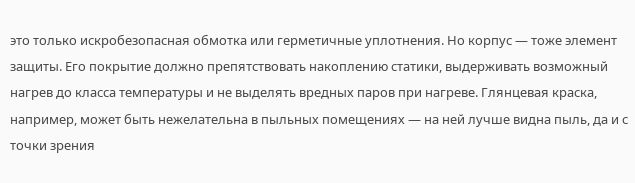это только искробезопасная обмотка или герметичные уплотнения. Но корпус — тоже элемент защиты. Его покрытие должно препятствовать накоплению статики, выдерживать возможный нагрев до класса температуры и не выделять вредных паров при нагреве. Глянцевая краска, например, может быть нежелательна в пыльных помещениях — на ней лучше видна пыль, да и с точки зрения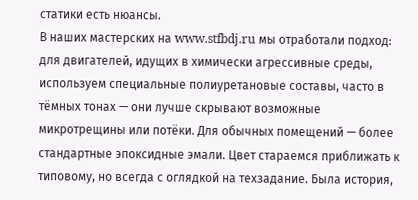статики есть нюансы.
В наших мастерских на www.stfbdj.ru мы отработали подход: для двигателей, идущих в химически агрессивные среды, используем специальные полиуретановые составы, часто в тёмных тонах — они лучше скрывают возможные микротрещины или потёки. Для обычных помещений — более стандартные эпоксидные эмали. Цвет стараемся приближать к типовому, но всегда с оглядкой на техзадание. Была история,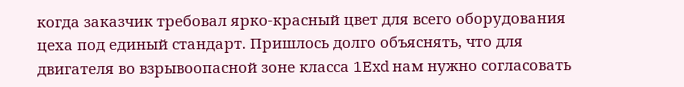когда заказчик требовал ярко-красный цвет для всего оборудования цеха под единый стандарт. Пришлось долго объяснять, что для двигателя во взрывоопасной зоне класса 1Exd нам нужно согласовать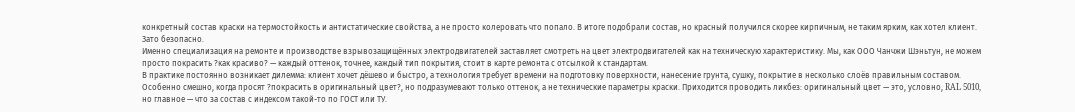конкретный состав краски на термостойкость и антистатические свойства, а не просто колеровать что попало. В итоге подобрали состав, но красный получился скорее кирпичным, не таким ярким, как хотел клиент. Зато безопасно.
Именно специализация на ремонте и производстве взрывозащищённых электродвигателей заставляет смотреть на цвет электродвигателей как на техническую характеристику. Мы, как ООО Чанчжи Шэньтун, не можем просто покрасить ?как красиво? — каждый оттенок, точнее, каждый тип покрытия, стоит в карте ремонта с отсылкой к стандартам.
В практике постоянно возникает дилемма: клиент хочет дёшево и быстро, а технология требует времени на подготовку поверхности, нанесение грунта, сушку, покрытие в несколько слоёв правильным составом. Особенно смешно, когда просят ?покрасить в оригинальный цвет?, но подразумевают только оттенок, а не технические параметры краски. Приходится проводить ликбез: оригинальный цвет — это, условно, RAL 5010, но главное — что за состав с индексом такой-то по ГОСТ или ТУ.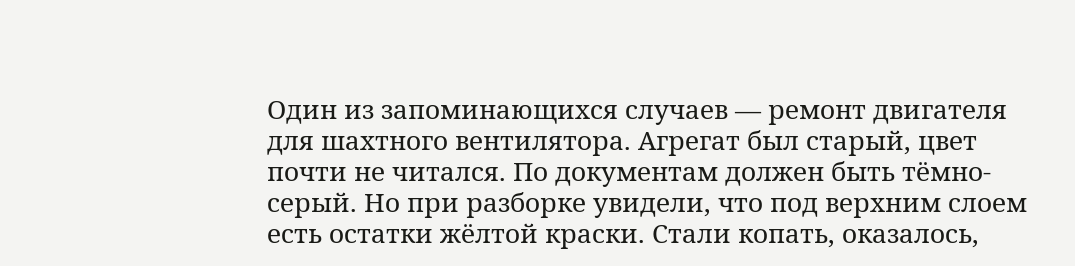Один из запоминающихся случаев — ремонт двигателя для шахтного вентилятора. Агрегат был старый, цвет почти не читался. По документам должен быть тёмно-серый. Но при разборке увидели, что под верхним слоем есть остатки жёлтой краски. Стали копать, оказалось,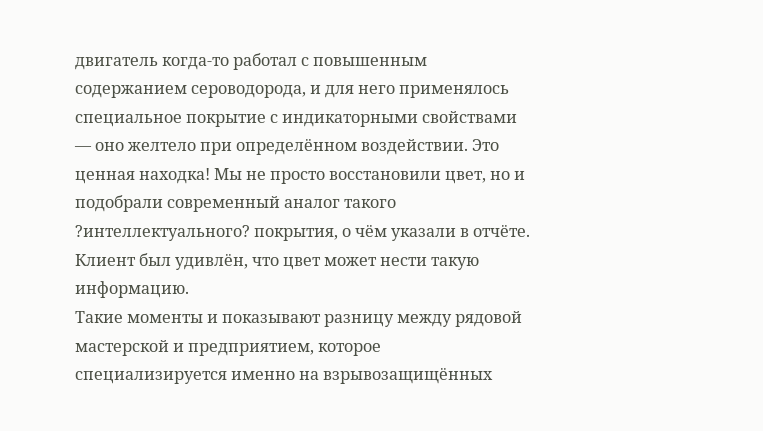двигатель когда-то работал с повышенным содержанием сероводорода, и для него применялось специальное покрытие с индикаторными свойствами — оно желтело при определённом воздействии. Это ценная находка! Мы не просто восстановили цвет, но и подобрали современный аналог такого ?интеллектуального? покрытия, о чём указали в отчёте. Клиент был удивлён, что цвет может нести такую информацию.
Такие моменты и показывают разницу между рядовой мастерской и предприятием, которое специализируется именно на взрывозащищённых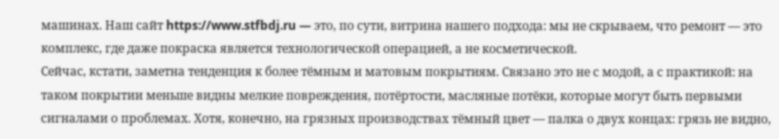машинах. Наш сайт https://www.stfbdj.ru — это, по сути, витрина нашего подхода: мы не скрываем, что ремонт — это комплекс, где даже покраска является технологической операцией, а не косметической.
Сейчас, кстати, заметна тенденция к более тёмным и матовым покрытиям. Связано это не с модой, а с практикой: на таком покрытии меньше видны мелкие повреждения, потёртости, масляные потёки, которые могут быть первыми сигналами о проблемах. Хотя, конечно, на грязных производствах тёмный цвет — палка о двух концах: грязь не видно,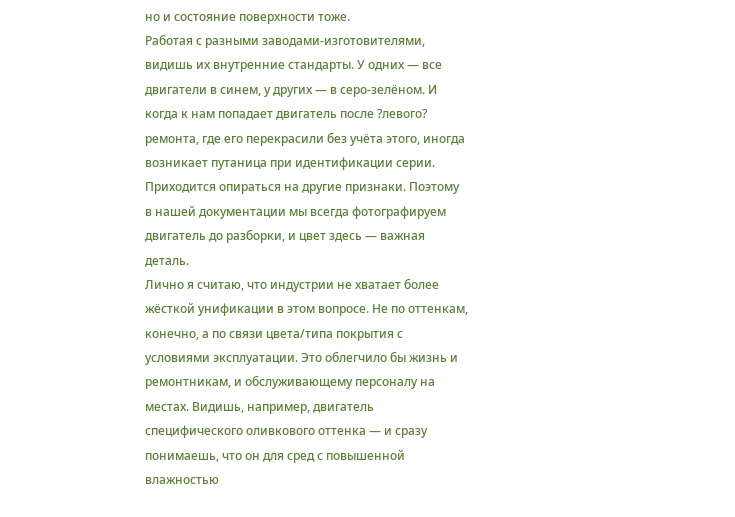но и состояние поверхности тоже.
Работая с разными заводами-изготовителями, видишь их внутренние стандарты. У одних — все двигатели в синем, у других — в серо-зелёном. И когда к нам попадает двигатель после ?левого? ремонта, где его перекрасили без учёта этого, иногда возникает путаница при идентификации серии. Приходится опираться на другие признаки. Поэтому в нашей документации мы всегда фотографируем двигатель до разборки, и цвет здесь — важная деталь.
Лично я считаю, что индустрии не хватает более жёсткой унификации в этом вопросе. Не по оттенкам, конечно, а по связи цвета/типа покрытия с условиями эксплуатации. Это облегчило бы жизнь и ремонтникам, и обслуживающему персоналу на местах. Видишь, например, двигатель специфического оливкового оттенка — и сразу понимаешь, что он для сред с повышенной влажностью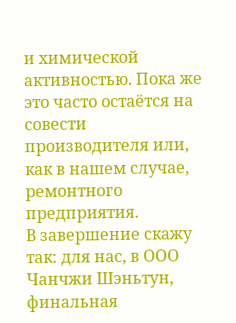и химической активностью. Пока же это часто остаётся на совести производителя или, как в нашем случае, ремонтного предприятия.
В завершение скажу так: для нас, в ООО Чанчжи Шэньтун, финальная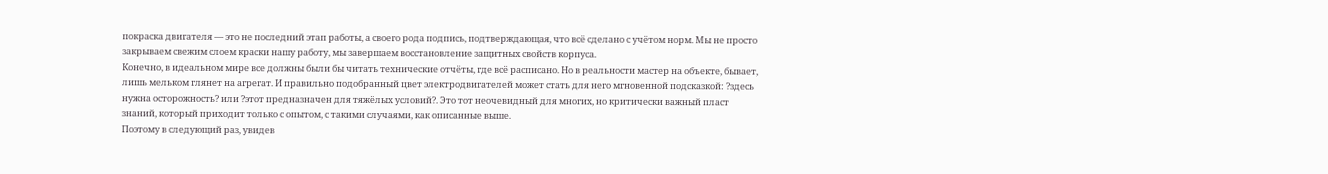покраска двигателя — это не последний этап работы, а своего рода подпись, подтверждающая, что всё сделано с учётом норм. Мы не просто закрываем свежим слоем краски нашу работу, мы завершаем восстановление защитных свойств корпуса.
Конечно, в идеальном мире все должны были бы читать технические отчёты, где всё расписано. Но в реальности мастер на объекте, бывает, лишь мельком глянет на агрегат. И правильно подобранный цвет электродвигателей может стать для него мгновенной подсказкой: ?здесь нужна осторожность? или ?этот предназначен для тяжёлых условий?. Это тот неочевидный для многих, но критически важный пласт знаний, который приходит только с опытом, с такими случаями, как описанные выше.
Поэтому в следующий раз, увидев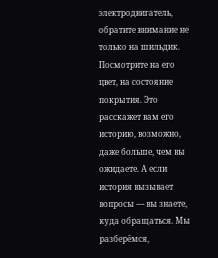электродвигатель, обратите внимание не только на шильдик. Посмотрите на его цвет, на состояние покрытия. Это расскажет вам его историю, возможно, даже больше, чем вы ожидаете. А если история вызывает вопросы — вы знаете, куда обращаться. Мы разберёмся,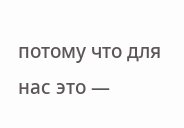потому что для нас это —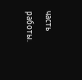часть работы.